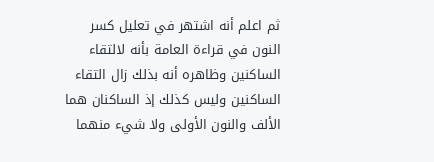ثم اعلم أنه اشتهر في تعليل كسر النون في قراءة العامة بأنه لالتقاء الساكنين وظاهره أنه بذلك زال التقاء الساكنين وليس كذلك إذ الساكنان هما الألف والنون الأولى ولا شيء منهما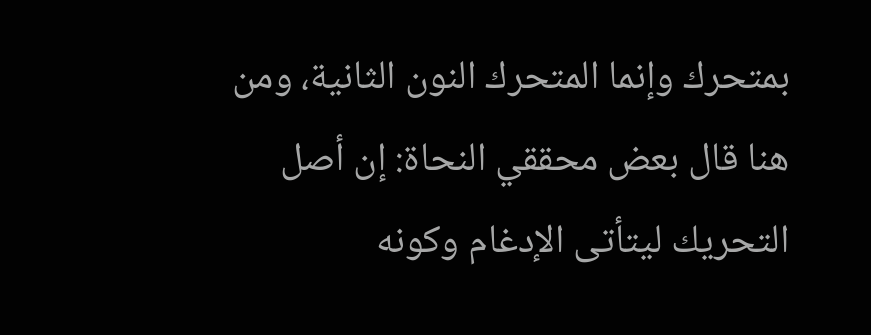بمتحرك وإنما المتحرك النون الثانية، ومن هنا قال بعض محققي النحاة: إن أصل التحريك ليتأتى الإدغام وكونه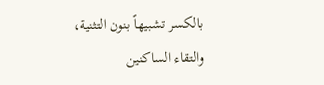بالكسر تشبيهاً بنون التثنية، والتقاء الساكنين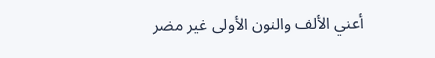أعني الألف والنون الأولى غير مضر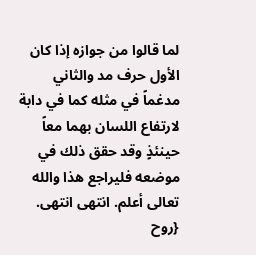لما قالوا من جوازه إذا كان الأول حرف مد والثاني مدغماً في مثله كما في دابة لارتفاع اللسان بهما معاً حينئذٍ وقد حقق ذلك في موضعه فليراجع هذا والله تعالى أعلم. انتهى انتهى. {روح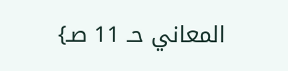المعاني حـ 11 صـ}